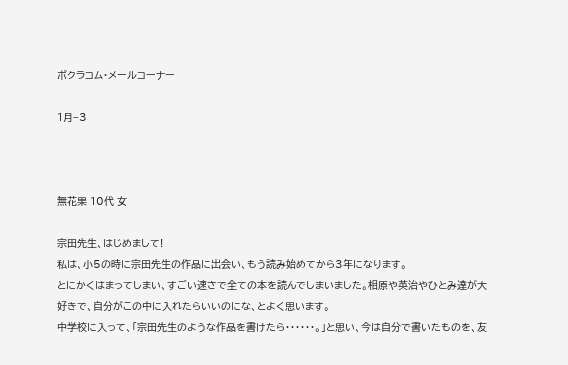ボクラコム・メールコーナー

1月−3



無花果 10代 女

宗田先生、はじめまして!
私は、小5の時に宗田先生の作品に出会い、もう読み始めてから3年になります。
とにかくはまってしまい、すごい速さで全ての本を読んでしまいました。相原や英治やひとみ達が大好きで、自分がこの中に入れたらいいのにな、とよく思います。
中学校に入って、「宗田先生のような作品を書けたら・・・・・・。」と思い、今は自分で書いたものを、友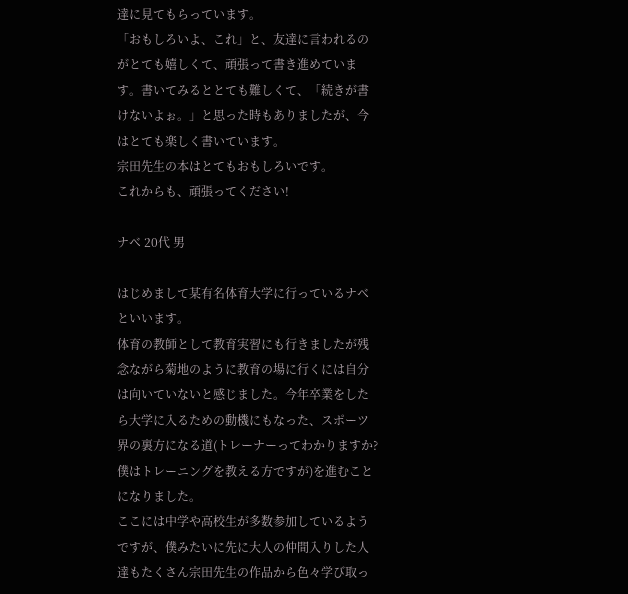達に見てもらっています。
「おもしろいよ、これ」と、友達に言われるのがとても嬉しくて、頑張って書き進めています。書いてみるととても難しくて、「続きが書けないよぉ。」と思った時もありましたが、今はとても楽しく書いています。
宗田先生の本はとてもおもしろいです。
これからも、頑張ってください!

ナベ 20代 男

はじめまして某有名体育大学に行っているナベといいます。
体育の教師として教育実習にも行きましたが残念ながら菊地のように教育の場に行くには自分は向いていないと感じました。今年卒業をしたら大学に入るための動機にもなった、スポーツ界の裏方になる道(トレーナーってわかりますか?僕はトレーニングを教える方ですが)を進むことになりました。
ここには中学や高校生が多数参加しているようですが、僕みたいに先に大人の仲間入りした人達もたくさん宗田先生の作品から色々学び取っ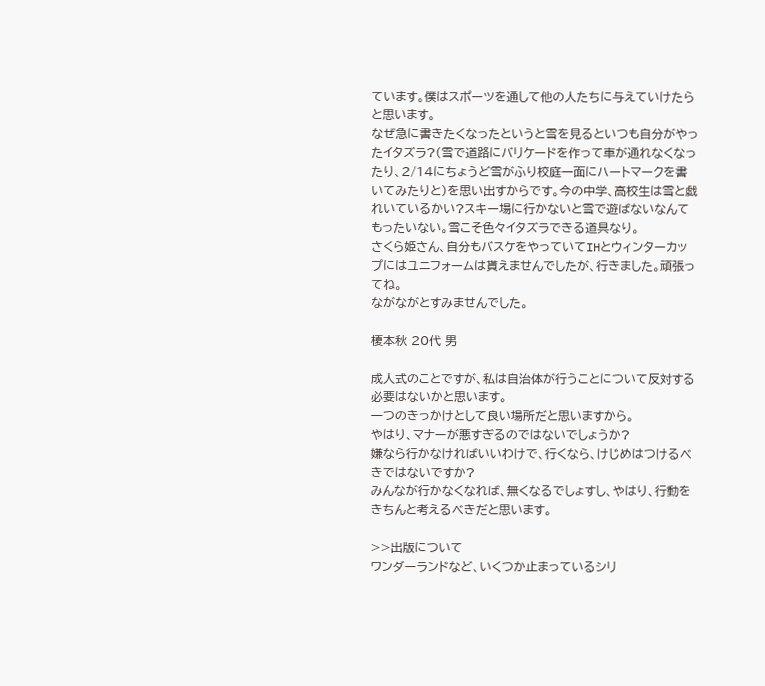ています。僕はスポーツを通して他の人たちに与えていけたらと思います。
なぜ急に書きたくなったというと雪を見るといつも自分がやったイタズラ?(雪で道路にバリケードを作って車が通れなくなったり、2/14にちょうど雪がふり校庭一面にハートマークを書いてみたりと)を思い出すからです。今の中学、高校生は雪と戯れいているかい?スキー場に行かないと雪で遊ばないなんてもったいない。雪こそ色々イタズラできる道具なり。
さくら姫さん、自分もバスケをやっていてIHとウィンターカップにはユニフォームは貰えませんでしたが、行きました。頑張ってね。
ながながとすみませんでした。

榎本秋 20代 男

成人式のことですが、私は自治体が行うことについて反対する必要はないかと思います。
一つのきっかけとして良い場所だと思いますから。
やはり、マナーが悪すぎるのではないでしょうか?
嫌なら行かなければいいわけで、行くなら、けじめはつけるべきではないですか?
みんなが行かなくなれば、無くなるでしょすし、やはり、行動をきちんと考えるべきだと思います。

>>出版について
ワンダーランドなど、いくつか止まっているシリ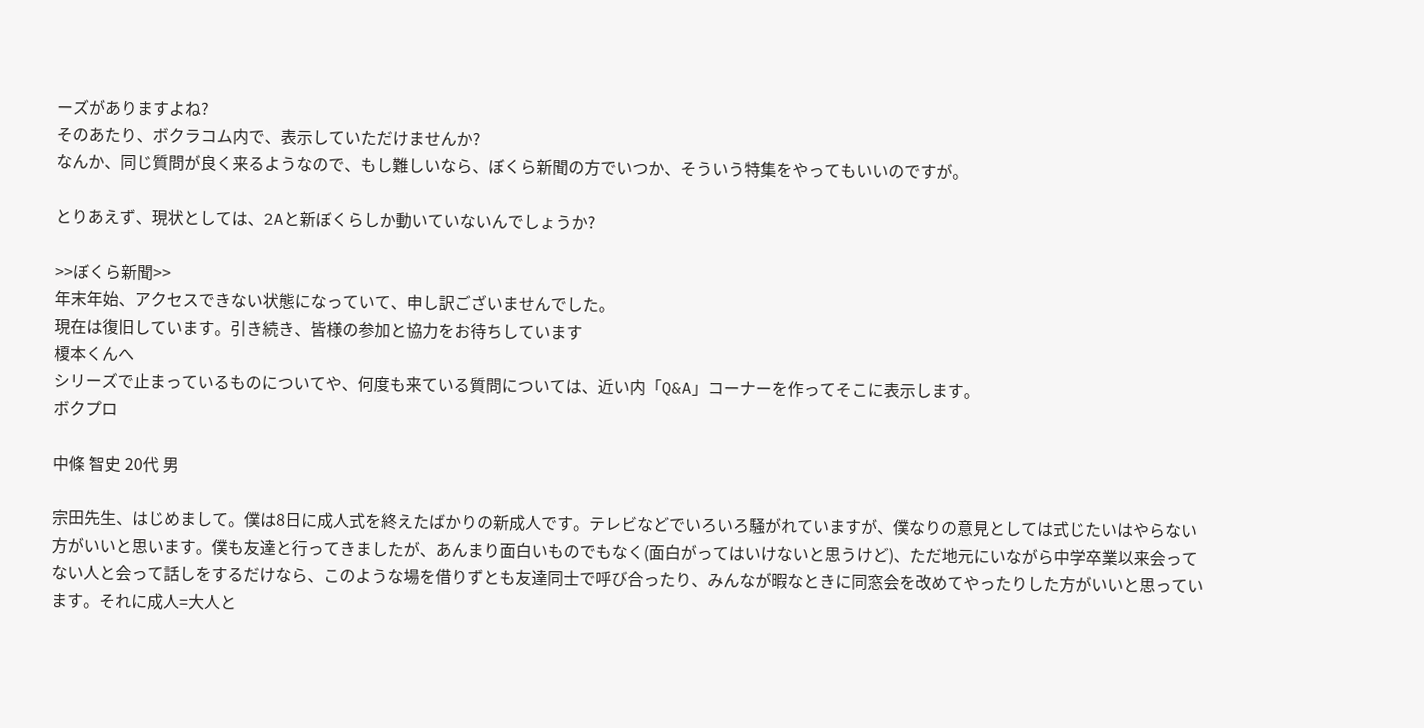ーズがありますよね?
そのあたり、ボクラコム内で、表示していただけませんか?
なんか、同じ質問が良く来るようなので、もし難しいなら、ぼくら新聞の方でいつか、そういう特集をやってもいいのですが。

とりあえず、現状としては、2Aと新ぼくらしか動いていないんでしょうか?

>>ぼくら新聞>>
年末年始、アクセスできない状態になっていて、申し訳ございませんでした。
現在は復旧しています。引き続き、皆様の参加と協力をお待ちしています
榎本くんへ
シリーズで止まっているものについてや、何度も来ている質問については、近い内「Q&A」コーナーを作ってそこに表示します。
ボクプロ

中條 智史 20代 男

宗田先生、はじめまして。僕は8日に成人式を終えたばかりの新成人です。テレビなどでいろいろ騒がれていますが、僕なりの意見としては式じたいはやらない方がいいと思います。僕も友達と行ってきましたが、あんまり面白いものでもなく(面白がってはいけないと思うけど)、ただ地元にいながら中学卒業以来会ってない人と会って話しをするだけなら、このような場を借りずとも友達同士で呼び合ったり、みんなが暇なときに同窓会を改めてやったりした方がいいと思っています。それに成人=大人と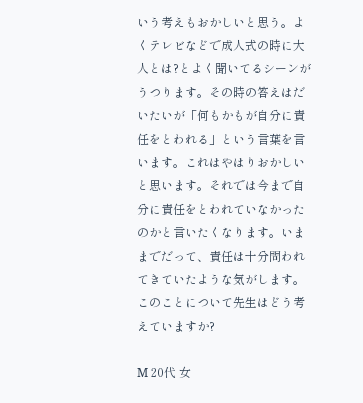いう考えもおかしいと思う。よくテレビなどで成人式の時に大人とは?とよく聞いてるシーンがうつります。その時の答えはだいたいが「何もかもが自分に責任をとわれる」という言葉を言います。これはやはりおかしいと思います。それでは今まで自分に責任をとわれていなかったのかと言いたくなります。いままでだって、責任は十分問われてきていたような気がします。このことについて先生はどう考えていますか?

M 20代 女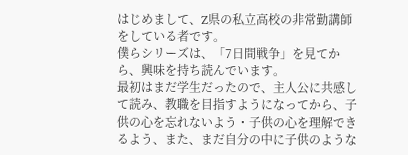はじめまして、Z県の私立高校の非常勤講師をしている者です。
僕らシリーズは、「7日間戦争」を見てから、興味を持ち読んでいます。
最初はまだ学生だったので、主人公に共感して読み、教職を目指すようになってから、子供の心を忘れないよう・子供の心を理解できるよう、また、まだ自分の中に子供のような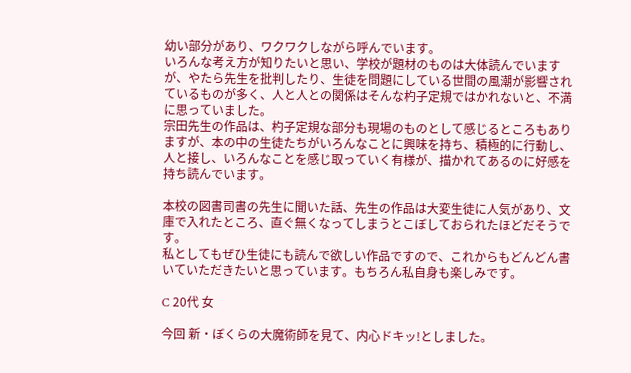幼い部分があり、ワクワクしながら呼んでいます。
いろんな考え方が知りたいと思い、学校が題材のものは大体読んでいますが、やたら先生を批判したり、生徒を問題にしている世間の風潮が影響されているものが多く、人と人との関係はそんな杓子定規ではかれないと、不満に思っていました。
宗田先生の作品は、杓子定規な部分も現場のものとして感じるところもありますが、本の中の生徒たちがいろんなことに興味を持ち、積極的に行動し、人と接し、いろんなことを感じ取っていく有様が、描かれてあるのに好感を持ち読んでいます。

本校の図書司書の先生に聞いた話、先生の作品は大変生徒に人気があり、文庫で入れたところ、直ぐ無くなってしまうとこぼしておられたほどだそうです。
私としてもぜひ生徒にも読んで欲しい作品ですので、これからもどんどん書いていただきたいと思っています。もちろん私自身も楽しみです。

C 20代 女

今回 新・ぼくらの大魔術師を見て、内心ドキッ!としました。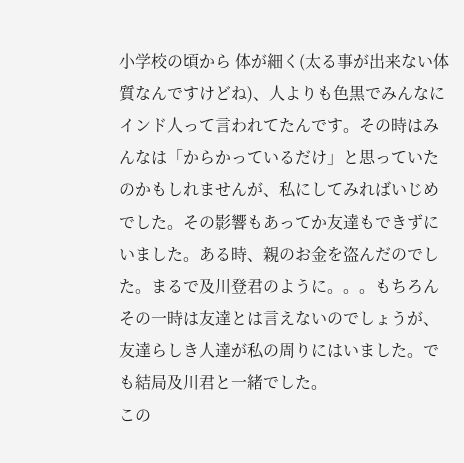小学校の頃から 体が細く(太る事が出来ない体質なんですけどね)、人よりも色黒でみんなにインド人って言われてたんです。その時はみんなは「からかっているだけ」と思っていたのかもしれませんが、私にしてみればいじめでした。その影響もあってか友達もできずにいました。ある時、親のお金を盗んだのでした。まるで及川登君のように。。。もちろんその一時は友達とは言えないのでしょうが、友達らしき人達が私の周りにはいました。でも結局及川君と一緒でした。
この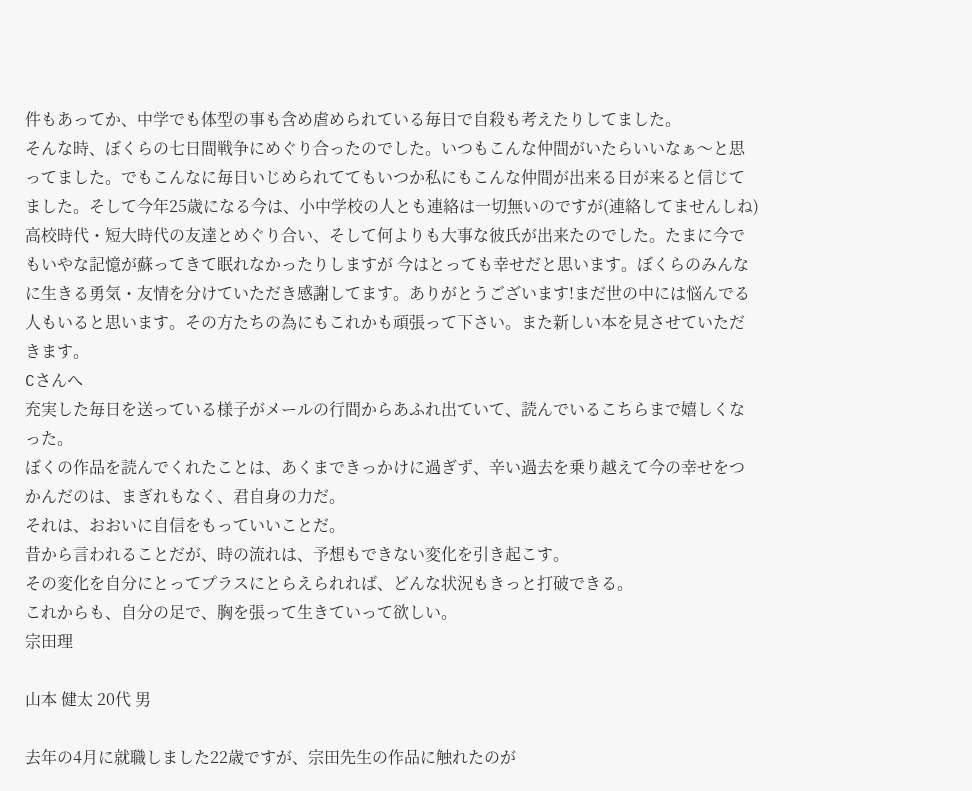件もあってか、中学でも体型の事も含め虐められている毎日で自殺も考えたりしてました。
そんな時、ぼくらの七日間戦争にめぐり合ったのでした。いつもこんな仲間がいたらいいなぁ〜と思ってました。でもこんなに毎日いじめられててもいつか私にもこんな仲間が出来る日が来ると信じてました。そして今年25歳になる今は、小中学校の人とも連絡は一切無いのですが(連絡してませんしね)高校時代・短大時代の友達とめぐり合い、そして何よりも大事な彼氏が出来たのでした。たまに今でもいやな記憶が蘇ってきて眠れなかったりしますが 今はとっても幸せだと思います。ぼくらのみんなに生きる勇気・友情を分けていただき感謝してます。ありがとうございます!まだ世の中には悩んでる人もいると思います。その方たちの為にもこれかも頑張って下さい。また新しい本を見させていただきます。
Cさんへ
充実した毎日を送っている様子がメールの行間からあふれ出ていて、読んでいるこちらまで嬉しくなった。
ぼくの作品を読んでくれたことは、あくまできっかけに過ぎず、辛い過去を乗り越えて今の幸せをつかんだのは、まぎれもなく、君自身の力だ。
それは、おおいに自信をもっていいことだ。
昔から言われることだが、時の流れは、予想もできない変化を引き起こす。
その変化を自分にとってプラスにとらえられれば、どんな状況もきっと打破できる。
これからも、自分の足で、胸を張って生きていって欲しい。
宗田理

山本 健太 20代 男

去年の4月に就職しました22歳ですが、宗田先生の作品に触れたのが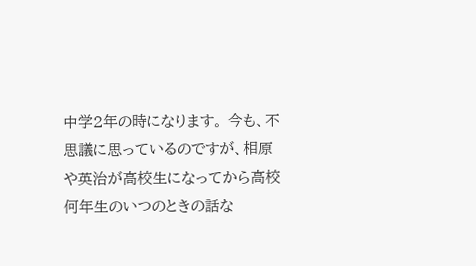中学2年の時になります。 今も、不思議に思っているのですが、相原や英治が高校生になってから高校何年生のいつのときの話な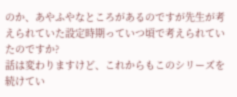のか、あやふやなところがあるのですが先生が考えられていた設定時期っていつ頃で考えられていたのですか?
話は変わりますけど、これからもこのシリーズを続けてい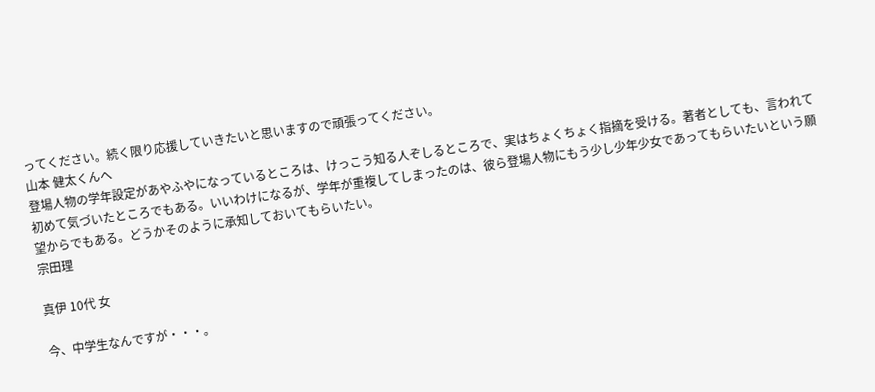ってください。続く限り応援していきたいと思いますので頑張ってください。
山本 健太くんへ
登場人物の学年設定があやふやになっているところは、けっこう知る人ぞしるところで、実はちょくちょく指摘を受ける。著者としても、言われて初めて気づいたところでもある。いいわけになるが、学年が重複してしまったのは、彼ら登場人物にもう少し少年少女であってもらいたいという願望からでもある。どうかそのように承知しておいてもらいたい。
宗田理

真伊 10代 女

今、中学生なんですが・・・。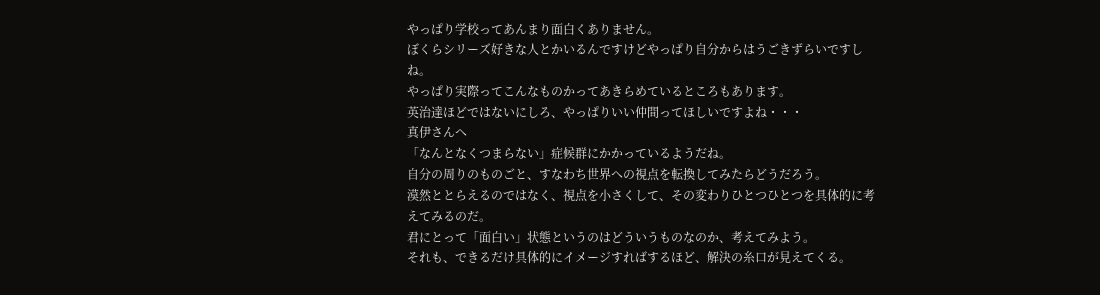やっぱり学校ってあんまり面白くありません。
ぼくらシリーズ好きな人とかいるんですけどやっぱり自分からはうごきずらいですしね。
やっぱり実際ってこんなものかってあきらめているところもあります。
英治達ほどではないにしろ、やっぱりいい仲間ってほしいですよね・・・
真伊さんへ
「なんとなくつまらない」症候群にかかっているようだね。
自分の周りのものごと、すなわち世界への視点を転換してみたらどうだろう。
漠然ととらえるのではなく、視点を小さくして、その変わりひとつひとつを具体的に考えてみるのだ。
君にとって「面白い」状態というのはどういうものなのか、考えてみよう。
それも、できるだけ具体的にイメージすればするほど、解決の糸口が見えてくる。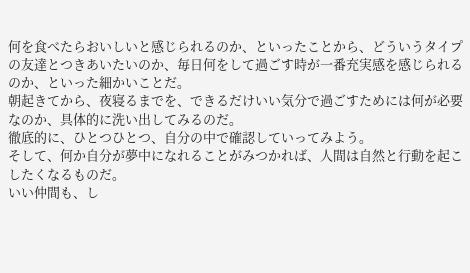何を食べたらおいしいと感じられるのか、といったことから、どういうタイプの友達とつきあいたいのか、毎日何をして過ごす時が一番充実感を感じられるのか、といった細かいことだ。
朝起きてから、夜寝るまでを、できるだけいい気分で過ごすためには何が必要なのか、具体的に洗い出してみるのだ。
徹底的に、ひとつひとつ、自分の中で確認していってみよう。
そして、何か自分が夢中になれることがみつかれば、人間は自然と行動を起こしたくなるものだ。
いい仲間も、し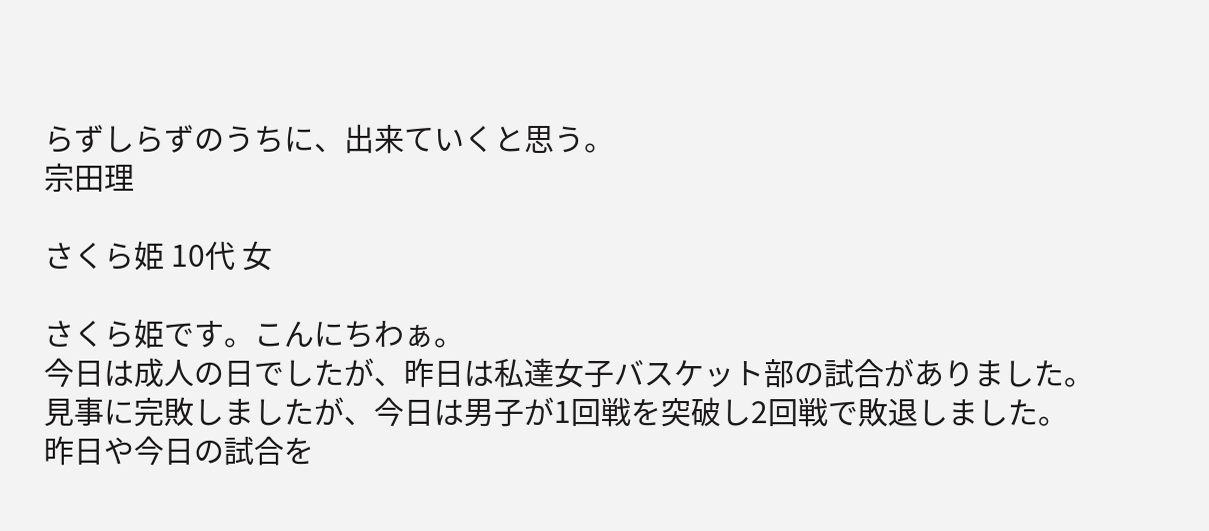らずしらずのうちに、出来ていくと思う。
宗田理

さくら姫 10代 女

さくら姫です。こんにちわぁ。
今日は成人の日でしたが、昨日は私達女子バスケット部の試合がありました。
見事に完敗しましたが、今日は男子が1回戦を突破し2回戦で敗退しました。
昨日や今日の試合を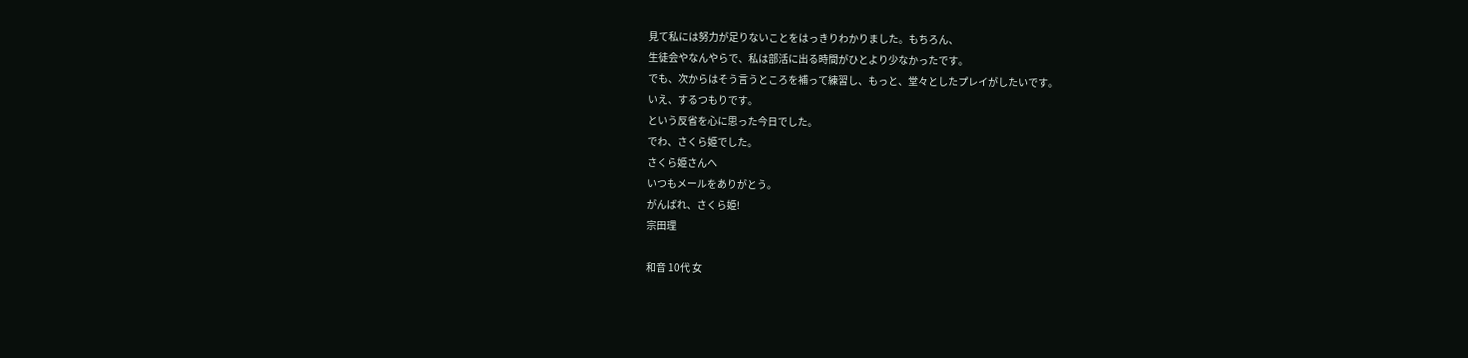見て私には努力が足りないことをはっきりわかりました。もちろん、
生徒会やなんやらで、私は部活に出る時間がひとより少なかったです。
でも、次からはそう言うところを補って練習し、もっと、堂々としたプレイがしたいです。
いえ、するつもりです。
という反省を心に思った今日でした。
でわ、さくら姫でした。
さくら姫さんへ
いつもメールをありがとう。
がんばれ、さくら姫!
宗田理

和音 10代 女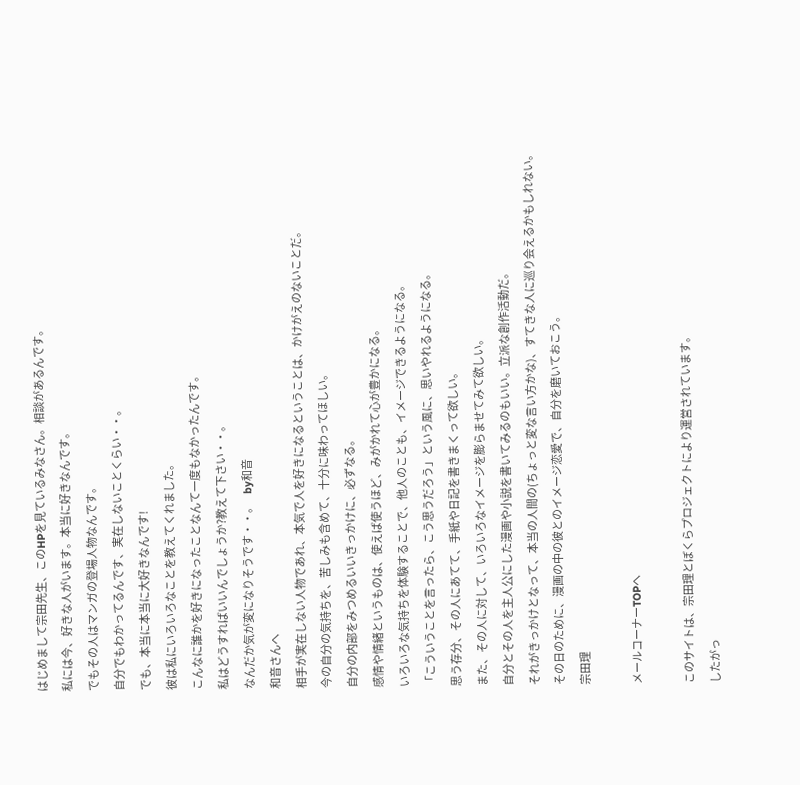はじめまして宗田先生、このHPを見ているみなさん。相談があるんです。
私には今、好きな人がいます。本当に好きなんです。
でもその人はマンガの登場人物なんです。
自分でもわかってるんです、実在しないことくらい・・。
でも、本当に本当に大好きなんです!
彼は私にいろいろなことを教えてくれました。
こんなに誰かを好きになったことなんて一度もなかったんです。
私はどうすればいいんでしょうか?教えて下さい・・。
なんだか気が変になりそうです・・。    by和音
和音さんへ
相手が実在しない人物であれ、本気で人を好きになるということは、かけがえのないことだ。
今の自分の気持ちを、苦しみも含めて、十分に味わってほしい。
自分の内部をみつめるいいきっかけに、必ずなる。
感情や情緒というものは、使えば使うほど、みがかれて心が豊かになる。
いろいろな気持ちを体験することで、他人のことも、イメージできるようになる。
「こういうことを言ったら、こう思うだろう」という風に、思いやれるようになる。
思う存分、その人にあてて、手紙や日記を書きまくって欲しい。
また、その人に対して、いろいろなイメージを膨らませてみて欲しい。
自分とその人を主人公にした漫画や小説を書いてみるのもいい。立派な創作活動だ。
それがきっかけとなって、本当の人間の(ちょっと変な言い方かな)、すてきな人に巡り会えるかもしれない。
その日のために、漫画の中の彼とのイメージ恋愛で、自分を磨いておこう。
宗田理

メールコーナーTOPへ

このサイトは、宗田理とぼくらプロジェクトにより運営されています。
したがっ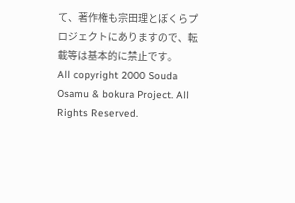て、著作権も宗田理とぼくらプロジェクトにありますので、転載等は基本的に禁止です。
All copyright 2000 Souda Osamu & bokura Project. All Rights Reserved.